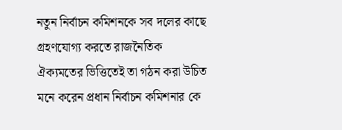নতুন নির্বাচন কমিশনকে সব দলের কাছে গ্রহণযোগ্য করতে রাজনৈতিক ঐক্যমতের ভিত্তিতেই তা গঠন করা উচিত মনে করেন প্রধান নির্বাচন কমিশনার কে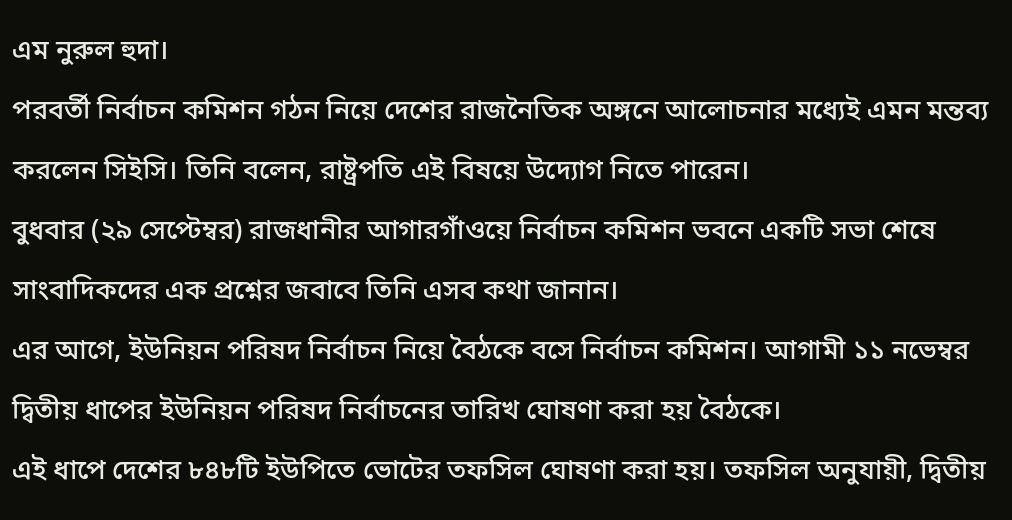এম নুরুল হুদা।
পরবর্তী নির্বাচন কমিশন গঠন নিয়ে দেশের রাজনৈতিক অঙ্গনে আলোচনার মধ্যেই এমন মন্তব্য করলেন সিইসি। তিনি বলেন, রাষ্ট্রপতি এই বিষয়ে উদ্যোগ নিতে পারেন।
বুধবার (২৯ সেপ্টেম্বর) রাজধানীর আগারগাঁওয়ে নির্বাচন কমিশন ভবনে একটি সভা শেষে সাংবাদিকদের এক প্রশ্নের জবাবে তিনি এসব কথা জানান।
এর আগে, ইউনিয়ন পরিষদ নির্বাচন নিয়ে বৈঠকে বসে নির্বাচন কমিশন। আগামী ১১ নভেম্বর দ্বিতীয় ধাপের ইউনিয়ন পরিষদ নির্বাচনের তারিখ ঘোষণা করা হয় বৈঠকে।
এই ধাপে দেশের ৮৪৮টি ইউপিতে ভোটের তফসিল ঘোষণা করা হয়। তফসিল অনুযায়ী, দ্বিতীয়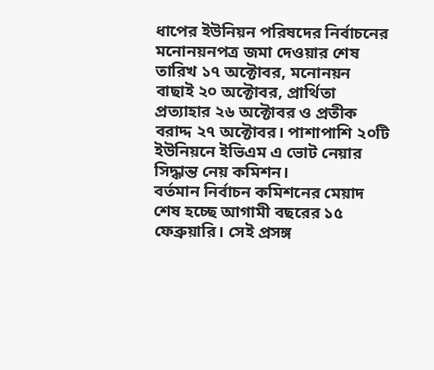ধাপের ইউনিয়ন পরিষদের নির্বাচনের মনোনয়নপত্র জমা দেওয়ার শেষ তারিখ ১৭ অক্টোবর, মনোনয়ন বাছাই ২০ অক্টোবর, প্রার্থিতা প্রত্যাহার ২৬ অক্টোবর ও প্রতীক বরাদ্দ ২৭ অক্টোবর। পাশাপাশি ২০টি ইউনিয়নে ইভিএম এ ভোট নেয়ার সিদ্ধান্ত নেয় কমিশন।
বর্তমান নির্বাচন কমিশনের মেয়াদ শেষ হচ্ছে আগামী বছরের ১৫ ফেব্রুয়ারি। সেই প্রসঙ্গ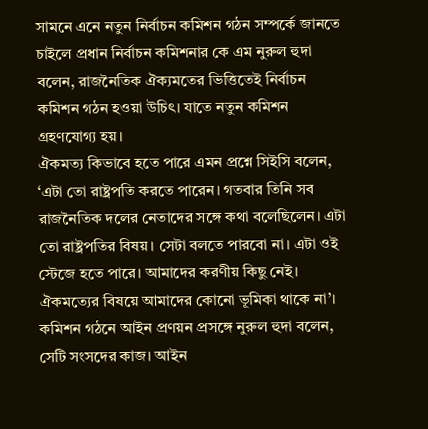সামনে এনে নতুন নির্বাচন কমিশন গঠন সম্পর্কে জানতে চাইলে প্রধান নির্বাচন কমিশনার কে এম নুরুল হুদা বলেন, রাজনৈতিক ঐক্যমতের ভিত্তিতেই নির্বাচন কমিশন গঠন হওয়া উচিৎ। যাতে নতুন কমিশন গ্রহণযোগ্য হয়।
ঐকমত্য কিভাবে হতে পারে এমন প্রশ্নে সিইসি বলেন, ‘এটা তো রাষ্ট্রপতি করতে পারেন। গতবার তিনি সব রাজনৈতিক দলের নেতাদের সঙ্গে কথা বলেছিলেন। এটা তো রাষ্ট্রপতির বিষয়। সেটা বলতে পারবো না। এটা ওই স্টেজে হতে পারে। আমাদের করণীয় কিছু নেই। ঐকমত্যের বিষয়ে আমাদের কোনো ভূমিকা থাকে না’।
কমিশন গঠনে আইন প্রণয়ন প্রসঙ্গে নুরুল হুদা বলেন, সেটি সংসদের কাজ। আইন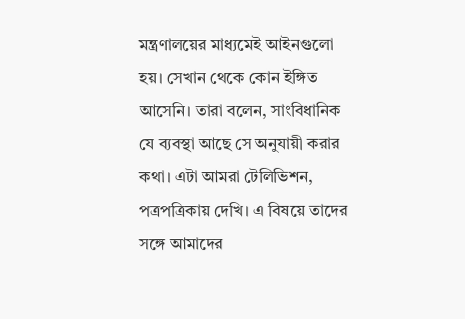মন্ত্রণালয়ের মাধ্যমেই আইনগুলো হয়। সেখান থেকে কোন ইঙ্গিত আসেনি। তারা বলেন, সাংবিধানিক যে ব্যবস্থা আছে সে অনুযায়ী করার কথা। এটা আমরা টেলিভিশন, পত্রপত্রিকায় দেখি। এ বিষয়ে তাদের সঙ্গে আমাদের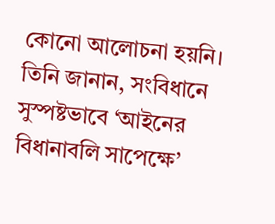কোনো আলোচনা হয়নি।
তিনি জানান, সংবিধানে সুস্পষ্টভাবে ‘আইনের বিধানাবলি সাপেক্ষে’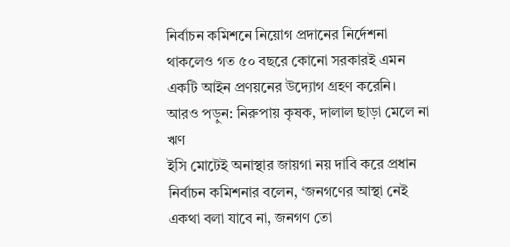নির্বাচন কমিশনে নিয়োগ প্রদানের নির্দেশনা থাকলেও গত ৫০ বছরে কোনো সরকারই এমন একটি আইন প্রণয়নের উদ্যোগ গ্রহণ করেনি।
আরও পড়ুন: নিরুপায় কৃষক, দালাল ছাড়া মেলে না ঋণ
ইসি মোটেই অনাস্থার জায়গা নয় দাবি করে প্রধান নির্বাচন কমিশনার বলেন, ‘জনগণের আস্থা নেই একথা বলা যাবে না, জনগণ তো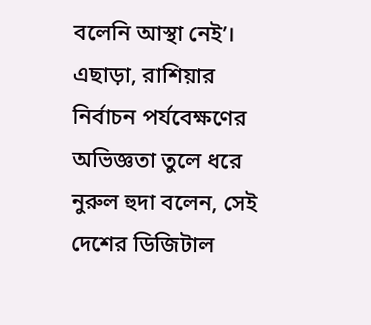বলেনি আস্থা নেই’।
এছাড়া, রাশিয়ার নির্বাচন পর্যবেক্ষণের অভিজ্ঞতা তুলে ধরে নুরুল হুদা বলেন, সেই দেশের ডিজিটাল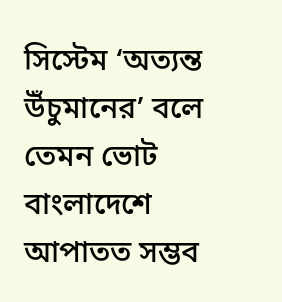সিস্টেম ‘অত্যন্ত উঁচুমানের’ বলে তেমন ভোট বাংলাদেশে আপাতত সম্ভব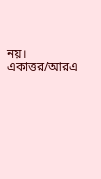নয়।
একাত্তর/আরএ